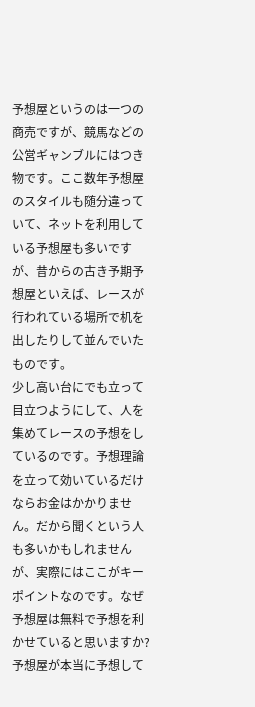予想屋というのは一つの商売ですが、競馬などの公営ギャンブルにはつき物です。ここ数年予想屋のスタイルも随分違っていて、ネットを利用している予想屋も多いですが、昔からの古き予期予想屋といえば、レースが行われている場所で机を出したりして並んでいたものです。
少し高い台にでも立って目立つようにして、人を集めてレースの予想をしているのです。予想理論を立って効いているだけならお金はかかりません。だから聞くという人も多いかもしれませんが、実際にはここがキーポイントなのです。なぜ予想屋は無料で予想を利かせていると思いますか?予想屋が本当に予想して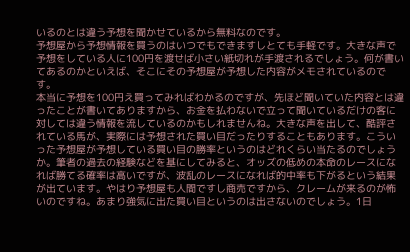いるのとは違う予想を聞かせているから無料なのです。
予想屋から予想情報を買うのはいつでもできますしとても手軽です。大きな声で予想をしている人に100円を渡せば小さい紙切れが手渡されるでしょう。何が書いてあるのかといえば、そこにその予想屋が予想した内容がメモされているのです。
本当に予想を100円え買ってみればわかるのですが、先ほど聞いていた内容とは違ったことが書いてありますから、お金を払わないで立って聞いているだけの客に対しては違う情報を流しているのかもしれませんね。大きな声を出して、酷評されている馬が、実際には予想された買い目だったりすることもあります。こういった予想屋が予想している買い目の勝率というのはどれくらい当たるのでしょうか。筆者の過去の経験などを基にしてみると、オッズの低めの本命のレースになれば勝てる確率は高いですが、波乱のレースになれば的中率も下がるという結果が出ています。やはり予想屋も人間ですし商売ですから、クレームが来るのが怖いのですね。あまり強気に出た買い目というのは出さないのでしょう。1日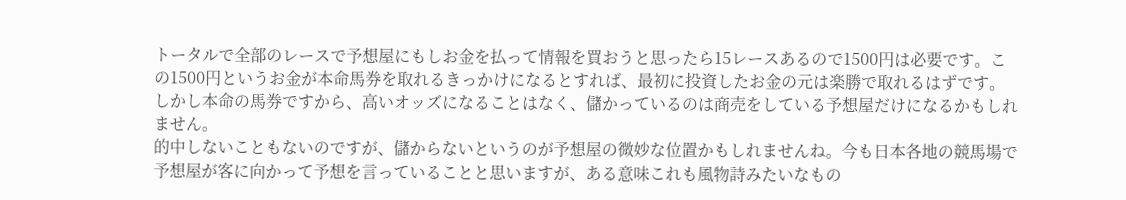トータルで全部のレースで予想屋にもしお金を払って情報を買おうと思ったら15レースあるので1500円は必要です。この1500円というお金が本命馬券を取れるきっかけになるとすれば、最初に投資したお金の元は楽勝で取れるはずです。しかし本命の馬券ですから、高いオッズになることはなく、儲かっているのは商売をしている予想屋だけになるかもしれません。
的中しないこともないのですが、儲からないというのが予想屋の微妙な位置かもしれませんね。今も日本各地の競馬場で予想屋が客に向かって予想を言っていることと思いますが、ある意味これも風物詩みたいなもの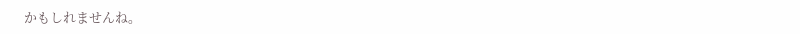かもしれませんね。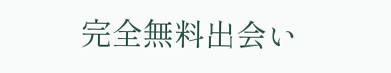完全無料出会い